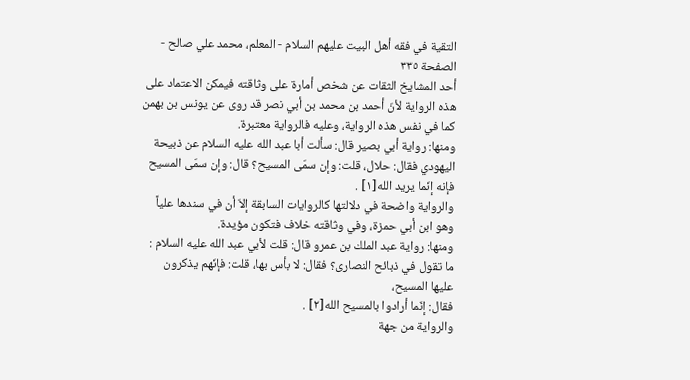التقية في فقه أهل البيت عليهم السلام - المعلم، محمد علي صالح - الصفحة ٣٣٥
أحد المشايخ الثقات عن شخص أمارة على وثاقته فيمكن الاعتماد على هذه الرواية لأنّ أحمد بن محمد بن أبي نصر قد روى عن يونس بن بهمن كما في نفس هذه الرواية، وعليه فالرواية معتبرة.
ومنها: رواية أبي بصير قال: سألت أبا عبد الله عليه السلام عن ذبيحة اليهودي فقال: حلال، قلت: وإن سمّى المسيح؟ قال: وإن سمّى المسيح فإنه إنّما يريد الله[١] .
والرواية واضحة في دلالتها كالروايات السابقة إلاّ أن في سندها علياً
وهو ابن أبي حمزة، وفي وثاقته خلاف فتكون مؤيدة.
ومنها: رواية عبد الملك بن عمرو قال: قلت لأبي عبد الله عليه السلام : ما تقول في ذبائح النصارى؟ فقال: لا بأس بها، قلت: فإنّهم يذكرون عليها المسيح،
فقال: إنّما أرادوا بالمسيح الله[٢] .
والرواية من جهة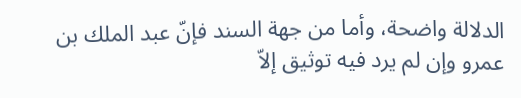الدلالة واضحة، وأما من جهة السند فإنّ عبد الملك بن عمرو وإن لم يرد فيه توثيق إلاّ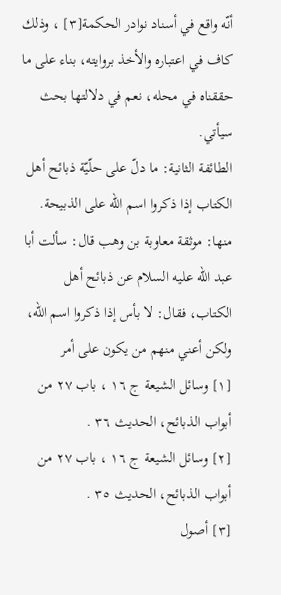أنّه واقع في أسناد نوادر الحكمة[٣] ، وذلك كاف في اعتباره والأخذ بروايته، بناء على ما حققناه في محله، نعم في دلالتها بحث سيأتي.
الطائفة الثانية: ما دلّ على حلّيّة ذبائح أهل الكتاب إذا ذكروا اسم الله على الذبيحة.
منها: موثقة معاوبة بن وهب قال: سألت أبا عبد الله عليه السلام عن ذبائح أهل الكتاب، فقال: لا بأس إذا ذكروا اسم الله، ولكن أعني منهم من يكون على أمر
[١] وسائل الشيعة ج ١٦ ، باب ٢٧ من أبواب الذبائح، الحديث ٣٦ .
[٢] وسائل الشيعة ج ١٦ ، باب ٢٧ من أبواب الذبائح، الحديث ٣٥ .
[٣] أصول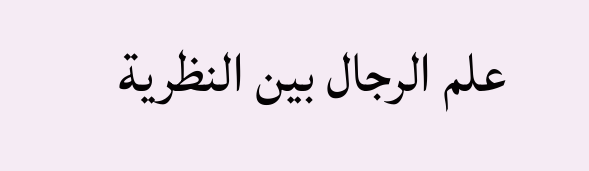علم الرجال بين النظرية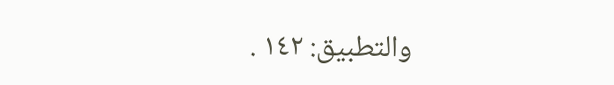والتطبيق: ١٤٢ .